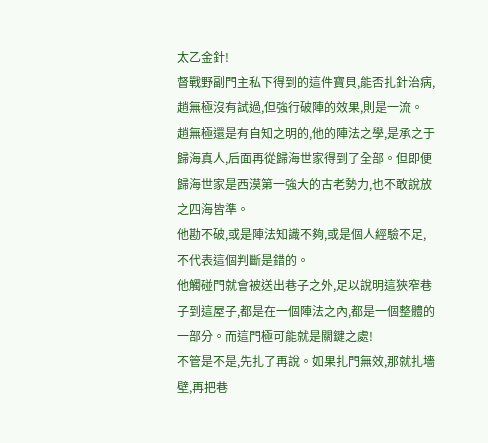太乙金針!
督戰野副門主私下得到的這件寶貝,能否扎針治病,趙無極沒有試過,但強行破陣的效果,則是一流。
趙無極還是有自知之明的,他的陣法之學,是承之于歸海真人,后面再從歸海世家得到了全部。但即便歸海世家是西漠第一強大的古老勢力,也不敢說放之四海皆準。
他勘不破,或是陣法知識不夠,或是個人經驗不足,不代表這個判斷是錯的。
他觸碰門就會被送出巷子之外,足以說明這狹窄巷子到這屋子,都是在一個陣法之內,都是一個整體的一部分。而這門極可能就是關鍵之處!
不管是不是,先扎了再說。如果扎門無效,那就扎墻壁,再把巷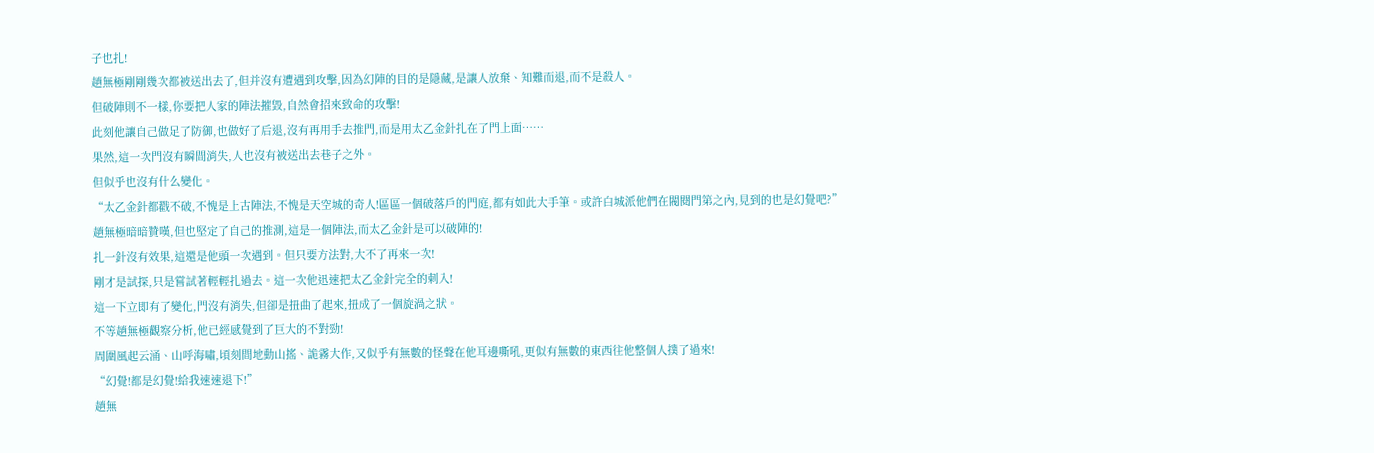子也扎!
趙無極剛剛幾次都被送出去了,但并沒有遭遇到攻擊,因為幻陣的目的是隱藏,是讓人放棄、知難而退,而不是殺人。
但破陣則不一樣,你要把人家的陣法摧毀,自然會招來致命的攻擊!
此刻他讓自己做足了防御,也做好了后退,沒有再用手去推門,而是用太乙金針扎在了門上面……
果然,這一次門沒有瞬間消失,人也沒有被送出去巷子之外。
但似乎也沒有什么變化。
“太乙金針都戳不破,不愧是上古陣法,不愧是天空城的奇人!區區一個破落戶的門庭,都有如此大手筆。或許白城派他們在閥閱門第之內,見到的也是幻覺吧?”
趙無極暗暗贊嘆,但也堅定了自己的推測,這是一個陣法,而太乙金針是可以破陣的!
扎一針沒有效果,這還是他頭一次遇到。但只要方法對,大不了再來一次!
剛才是試探,只是嘗試著輕輕扎過去。這一次他迅速把太乙金針完全的刺入!
這一下立即有了變化,門沒有消失,但卻是扭曲了起來,扭成了一個旋渦之狀。
不等趙無極觀察分析,他已經感覺到了巨大的不對勁!
周圍風起云涌、山呼海嘯,頃刻間地動山搖、詭霧大作,又似乎有無數的怪聲在他耳邊嘶吼,更似有無數的東西往他整個人撲了過來!
“幻覺!都是幻覺!給我速速退下!”
趙無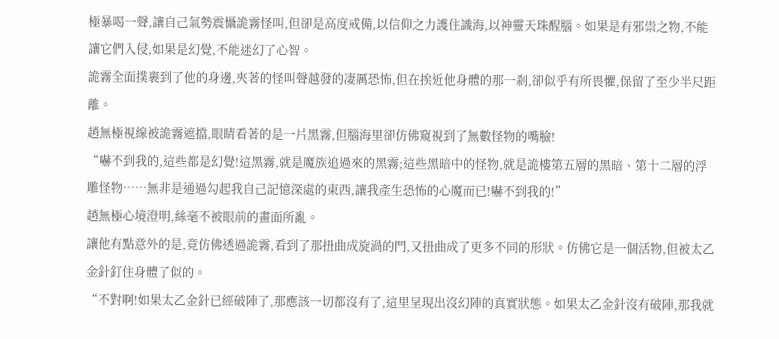極暴喝一聲,讓自己氣勢震懾詭霧怪叫,但卻是高度戒備,以信仰之力護住識海,以神靈天珠醒腦。如果是有邪祟之物,不能讓它們入侵,如果是幻覺,不能迷幻了心智。
詭霧全面撲裹到了他的身邊,夾著的怪叫聲越發的凄厲恐怖,但在挨近他身體的那一剎,卻似乎有所畏懼,保留了至少半尺距離。
趙無極視線被詭霧遮擋,眼睛看著的是一片黑霧,但腦海里卻仿佛窺視到了無數怪物的嘴臉!
“嚇不到我的,這些都是幻覺!這黑霧,就是魔族追過來的黑霧;這些黑暗中的怪物,就是詭樓第五層的黑暗、第十二層的浮雕怪物……無非是通過勾起我自己記憶深處的東西,讓我產生恐怖的心魔而已!嚇不到我的!”
趙無極心境澄明,絲毫不被眼前的畫面所亂。
讓他有點意外的是,竟仿佛透過詭霧,看到了那扭曲成旋渦的門,又扭曲成了更多不同的形狀。仿佛它是一個活物,但被太乙金針釘住身體了似的。
“不對啊!如果太乙金針已經破陣了,那應該一切都沒有了,這里呈現出沒幻陣的真實狀態。如果太乙金針沒有破陣,那我就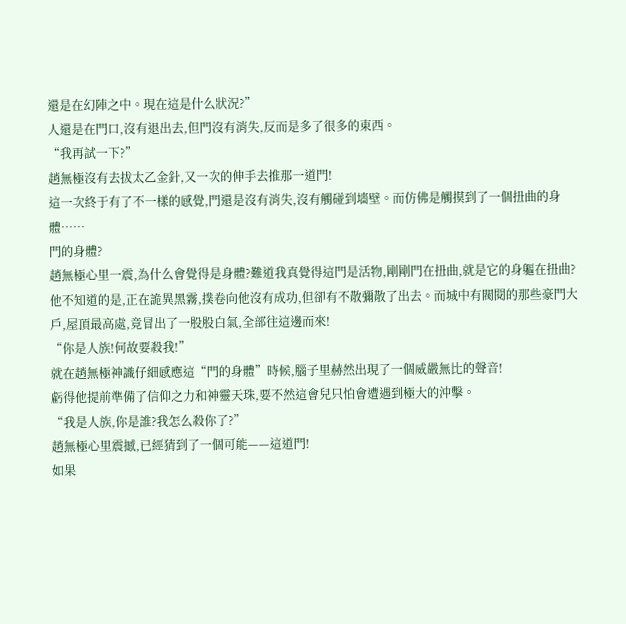還是在幻陣之中。現在這是什么狀況?”
人還是在門口,沒有退出去,但門沒有消失,反而是多了很多的東西。
“我再試一下?”
趙無極沒有去拔太乙金針,又一次的伸手去推那一道門!
這一次終于有了不一樣的感覺,門還是沒有消失,沒有觸碰到墻壁。而仿佛是觸摸到了一個扭曲的身體……
門的身體?
趙無極心里一震,為什么會覺得是身體?難道我真覺得這門是活物,剛剛門在扭曲,就是它的身軀在扭曲?
他不知道的是,正在詭異黑霧,撲卷向他沒有成功,但卻有不散彌散了出去。而城中有閥閱的那些豪門大戶,屋頂最高處,竟冒出了一股股白氣,全部往這邊而來!
“你是人族!何故要殺我!”
就在趙無極神識仔細感應這“門的身體”時候,腦子里赫然出現了一個威嚴無比的聲音!
虧得他提前準備了信仰之力和神靈天珠,要不然這會兒只怕會遭遇到極大的沖擊。
“我是人族,你是誰?我怎么殺你了?”
趙無極心里震撼,已經猜到了一個可能——這道門!
如果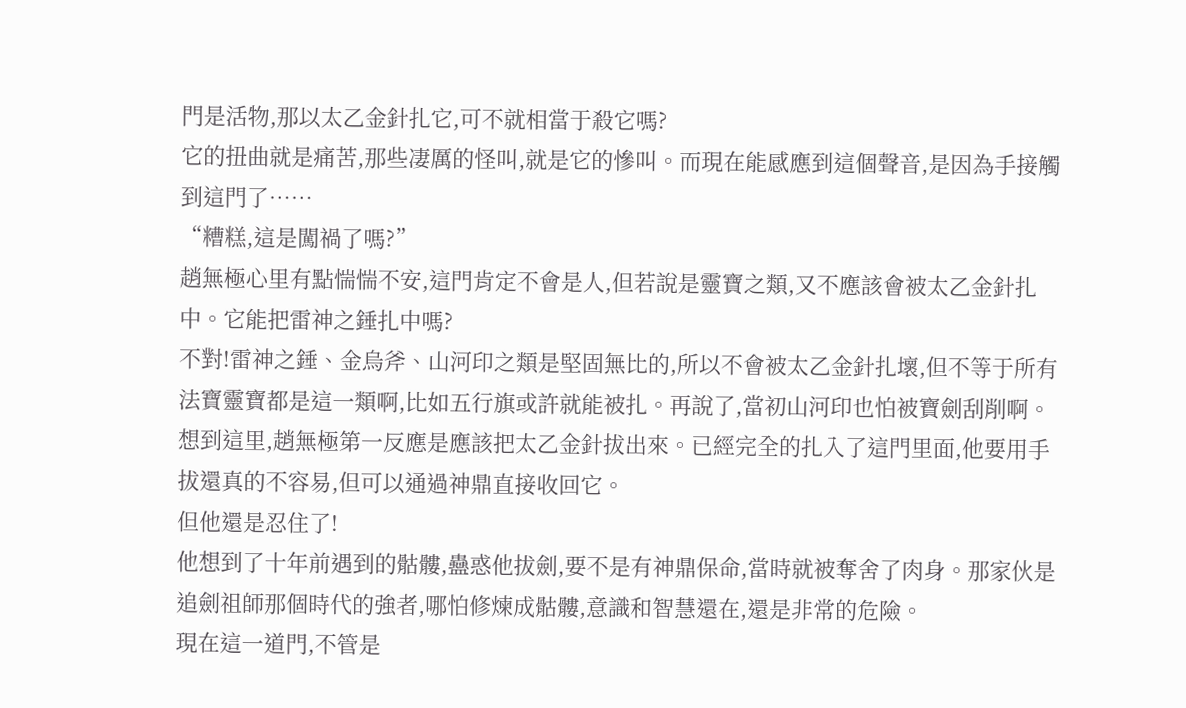門是活物,那以太乙金針扎它,可不就相當于殺它嗎?
它的扭曲就是痛苦,那些凄厲的怪叫,就是它的慘叫。而現在能感應到這個聲音,是因為手接觸到這門了……
“糟糕,這是闖禍了嗎?”
趙無極心里有點惴惴不安,這門肯定不會是人,但若說是靈寶之類,又不應該會被太乙金針扎中。它能把雷神之錘扎中嗎?
不對!雷神之錘、金烏斧、山河印之類是堅固無比的,所以不會被太乙金針扎壞,但不等于所有法寶靈寶都是這一類啊,比如五行旗或許就能被扎。再說了,當初山河印也怕被寶劍刮削啊。
想到這里,趙無極第一反應是應該把太乙金針拔出來。已經完全的扎入了這門里面,他要用手拔還真的不容易,但可以通過神鼎直接收回它。
但他還是忍住了!
他想到了十年前遇到的骷髏,蠱惑他拔劍,要不是有神鼎保命,當時就被奪舍了肉身。那家伙是追劍祖師那個時代的強者,哪怕修煉成骷髏,意識和智慧還在,還是非常的危險。
現在這一道門,不管是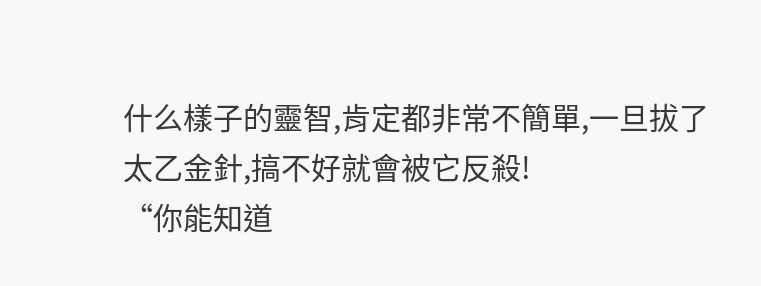什么樣子的靈智,肯定都非常不簡單,一旦拔了太乙金針,搞不好就會被它反殺!
“你能知道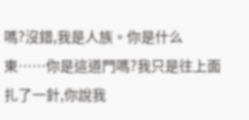嗎?沒錯,我是人族。你是什么東……你是這道門嗎?我只是往上面扎了一針,你說我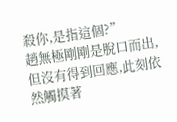殺你,是指這個?”
趙無極剛剛是脫口而出,但沒有得到回應,此刻依然觸摸著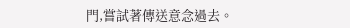門,嘗試著傳送意念過去。